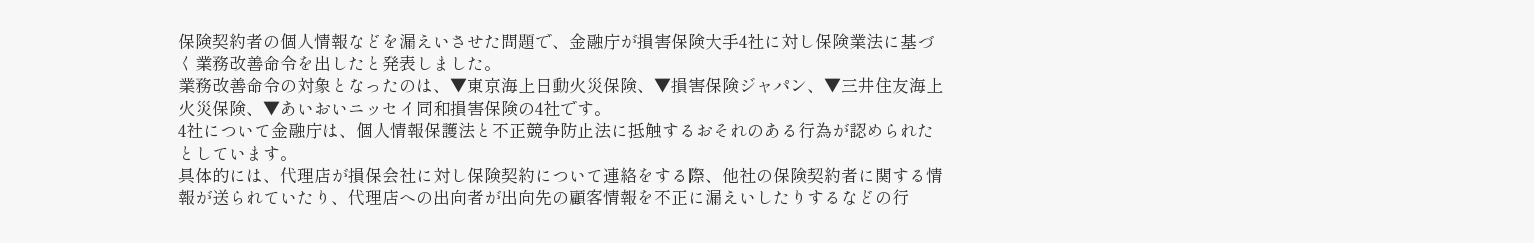保険契約者の個人情報などを漏えいさせた問題で、金融庁が損害保険大手4社に対し保険業法に基づく業務改善命令を出したと発表しました。
業務改善命令の対象となったのは、▼東京海上日動火災保険、▼損害保険ジャパン、▼三井住友海上火災保険、▼あいおいニッセイ同和損害保険の4社です。
4社について金融庁は、個人情報保護法と不正競争防止法に抵触するおそれのある行為が認められたとしています。
具体的には、代理店が損保会社に対し保険契約について連絡をする際、他社の保険契約者に関する情報が送られていたり、代理店への出向者が出向先の顧客情報を不正に漏えいしたりするなどの行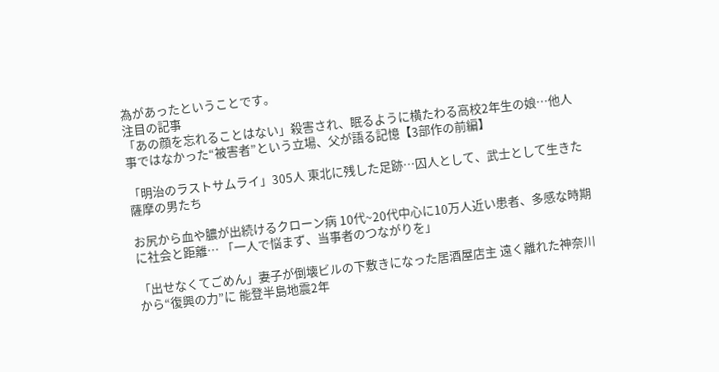為があったということです。
注目の記事
「あの顔を忘れることはない」殺害され、眠るように横たわる高校2年生の娘…他人事ではなかった“被害者”という立場、父が語る記憶【3部作の前編】

「明治のラストサムライ」305人 東北に残した足跡…囚人として、武士として生きた薩摩の男たち

お尻から血や膿が出続けるクローン病 10代~20代中心に10万人近い患者、多感な時期に社会と距離… 「一人で悩まず、当事者のつながりを」

「出せなくてごめん」妻子が倒壊ビルの下敷きになった居酒屋店主 遠く離れた神奈川から“復興の力”に 能登半島地震2年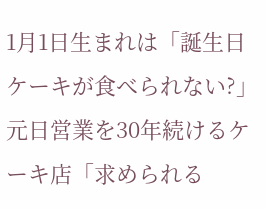1月1日生まれは「誕生日ケーキが食べられない?」 元日営業を30年続けるケーキ店「求められる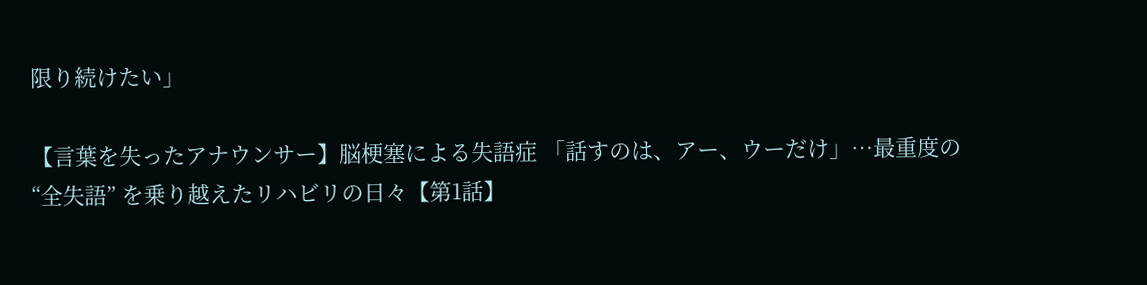限り続けたい」

【言葉を失ったアナウンサー】脳梗塞による失語症 「話すのは、アー、ウーだけ」…最重度の “全失語” を乗り越えたリハビリの日々【第1話】